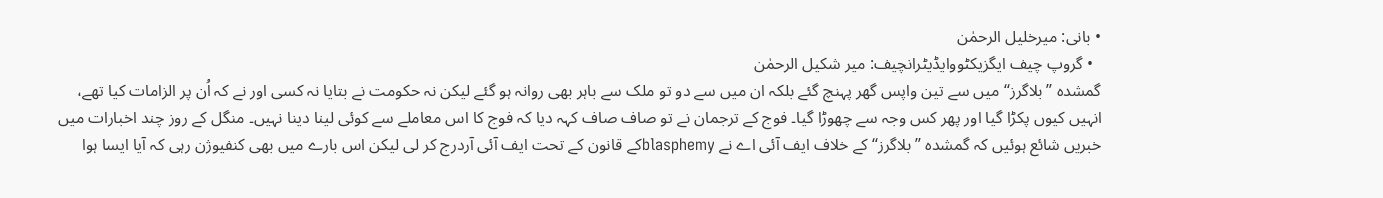• بانی: میرخلیل الرحمٰن
  • گروپ چیف ایگزیکٹووایڈیٹرانچیف: میر شکیل الرحمٰن
گمشدہ ’’بلاگرز‘‘ میں سے تین واپس گھر پہنچ گئے بلکہ ان میں سے دو تو ملک سے باہر بھی روانہ ہو گئے لیکن نہ حکومت نے بتایا نہ کسی اور نے کہ اُن پر الزامات کیا تھے، انہیں کیوں پکڑا گیا اور پھر کس وجہ سے چھوڑا گیا۔ فوج کے ترجمان نے تو صاف صاف کہہ دیا کہ فوج کا اس معاملے سے کوئی لینا دینا نہیں۔ منگل کے روز چند اخبارات میں خبریں شائع ہوئیں کہ گمشدہ ’’بلاگرز‘‘ کے خلاف ایف آئی اے نے blasphemyکے قانون کے تحت ایف آئی آردرج کر لی لیکن اس بارے میں بھی کنفیوژن رہی کہ آیا ایسا ہوا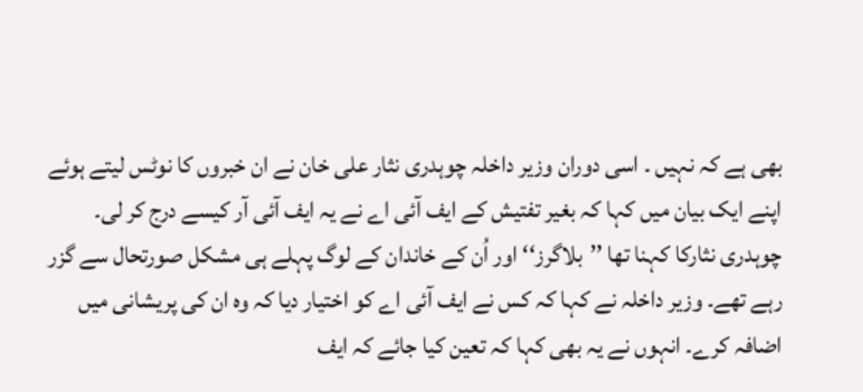بھی ہے کہ نہیں ۔ اسی دوران وزیر داخلہ چوہدری نثار علی خان نے ان خبروں کا نوٹس لیتے ہوئے اپنے ایک بیان میں کہا کہ بغیر تفتیش کے ایف آئی اے نے یہ ایف آئی آر کیسے درج کر لی۔ چوہدری نثارکا کہنا تھا ’’بلاگرز‘‘ اور اُن کے خاندان کے لوگ پہلے ہی مشکل صورتحال سے گزر رہے تھے۔ وزیر داخلہ نے کہا کہ کس نے ایف آئی اے کو اختیار دیا کہ وہ ان کی پریشانی میں اضافہ کرے۔ انہوں نے یہ بھی کہا کہ تعین کیا جائے کہ ایف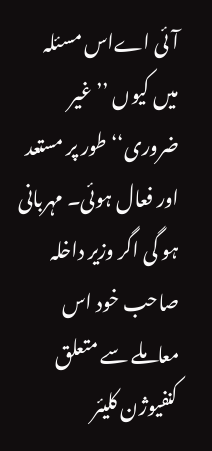آئی اےاس مسئلہ میں کیوں ’’غیر ضروری‘‘ طور پر مستعد اور فعال ہوئی۔ مہربانی ہو گی اگر وزیر داخلہ صاحب خود اس معاملے سے متعلق کنفیوژن کلیئر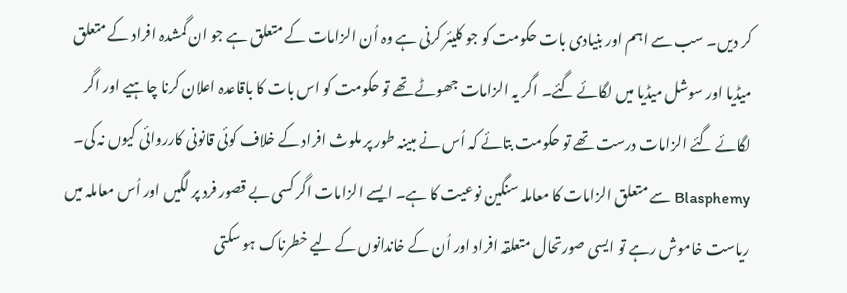کر دیں۔ سب سے اہم اور بنیادی بات حکومت کو جو کلیئر کرنی ہے وہ اُن الزامات کے متعلق ہے جو ان گمشدہ افراد کے متعلق میڈیا اور سوشل میڈیا میں لگائے گئے۔ اگر یہ الزامات جھوٹے تھے تو حکومت کو اس بات کا باقاعدہ اعلان کرنا چاہیے اور اگر لگائے گئے الزامات درست تھے تو حکومت بتائے کہ اُس نے مبینہ طور پر ملوث افراد کے خلاف کوئی قانونی کارروائی کیوں نہ کی۔ Blasphemy سے متعلق الزامات کا معاملہ سنگین نوعیت کا ہے۔ ایسے الزامات اگر کسی بے قصور فرد پر لگیں اور اُس معاملہ میں ریاست خاموش رہے تو ایسی صورتحال متعلقہ افراد اور اُن کے خاندانوں کے لیے خطرناک ہو سکتی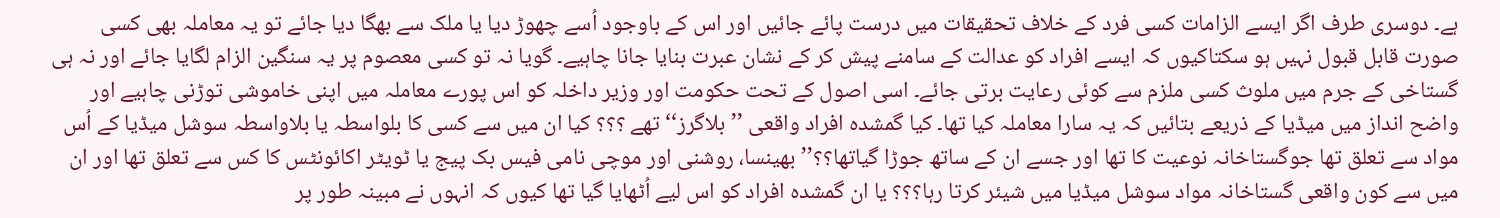ہے۔ دوسری طرف اگر ایسے الزامات کسی فرد کے خلاف تحقیقات میں درست پائے جائیں اور اس کے باوجود اُسے چھوڑ دیا یا ملک سے بھگا دیا جائے تو یہ معاملہ بھی کسی صورت قابل قبول نہیں ہو سکتاکیوں کہ ایسے افراد کو عدالت کے سامنے پیش کر کے نشان عبرت بنایا جانا چاہیے۔ گویا نہ تو کسی معصوم پر یہ سنگین الزام لگایا جائے اور نہ ہی گستاخی کے جرم میں ملوث کسی ملزم سے کوئی رعایت برتی جائے۔ اسی اصول کے تحت حکومت اور وزیر داخلہ کو اس پورے معاملہ میں اپنی خاموشی توڑنی چاہیے اور واضح انداز میں میڈیا کے ذریعے بتائیں کہ یہ سارا معاملہ کیا تھا۔ کیا گمشدہ افراد واقعی ’’بلاگرز‘‘ تھے ؟؟؟ کیا ان میں سے کسی کا بلواسطہ یا بلاواسطہ سوشل میڈیا کے اُس مواد سے تعلق تھا جوگستاخانہ نوعیت کا تھا اور جسے ان کے ساتھ جوڑا گیاتھا؟؟’’بھینسا، روشنی اور موچی نامی فیس بک پیج یا ٹویٹر اکائونٹس کا کس سے تعلق تھا اور ان میں سے کون واقعی گستاخانہ مواد سوشل میڈیا میں شیئر کرتا رہا؟؟؟ یا ان گمشدہ افراد کو اس لیے اُٹھایا گیا تھا کیوں کہ انہوں نے مبینہ طور پر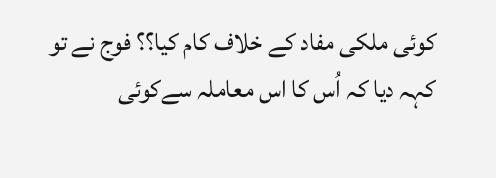کوئی ملکی مفاد کے خلاف کام کیا؟؟ فوج نے تو کہہ دیا کہ اُس کا اس معاملہ سےکوئی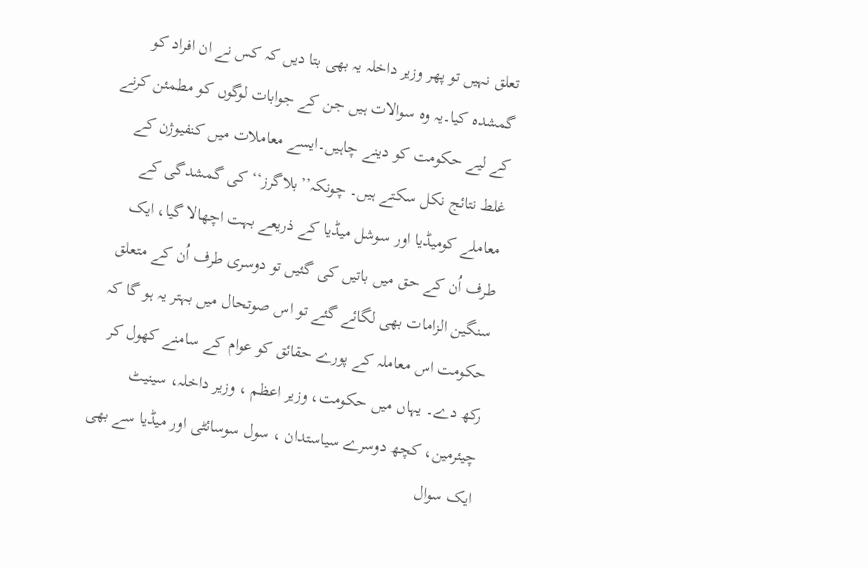تعلق نہیں تو پھر وزیر داخلہ یہ بھی بتا دیں کہ کس نے ان افراد کو گمشدہ کیا۔یہ وہ سوالات ہیں جن کے جوابات لوگوں کو مطمئن کرنے کے لیے حکومت کو دینے چاہیں۔ایسے معاملات میں کنفیوژن کے غلط نتائج نکل سکتے ہیں۔ چونکہ’’بلاگرز‘‘ کی گمشدگی کے معاملے کومیڈیا اور سوشل میڈیا کے ذریعے بہت اچھالا گیا، ایک طرف اُن کے حق میں باتیں کی گئیں تو دوسری طرف اُن کے متعلق سنگین الزامات بھی لگائے گئے تو اس صوتحال میں بہتر یہ ہو گا کہ حکومت اس معاملہ کے پورے حقائق کو عوام کے سامنے کھول کر رکھ دے۔ یہاں میں حکومت، وزیر اعظم ، وزیر داخلہ، سینیٹ چیئرمین، کچھ دوسرے سیاستدان ، سول سوسائٹی اور میڈیا سے بھی ایک سوال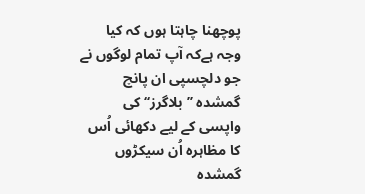پوچھنا چاہتا ہوں کہ کیا وجہ ہےکہ آپ تمام لوگوں نے جو دلچسپی ان پانچ گمشدہ ’’بلاگرز‘‘ کی واپسی کے لیے دکھائی اُس کا مظاہرہ اُن سیکڑوں گمشدہ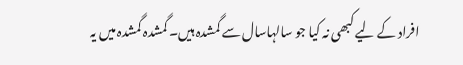افراد کے لیے کبھی نہ کیا جو سالہاسال سے گمشدہ ہیں۔ گمشدہ گمشدہ میں یہ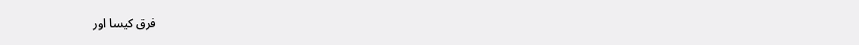فرق کیسا اور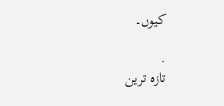کیوں۔

.
تازہ ترین